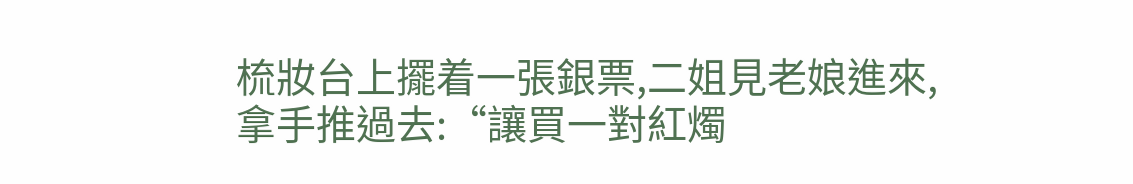梳妝台上擺着一張銀票,二姐見老娘進來,拿手推過去:“讓買一對紅燭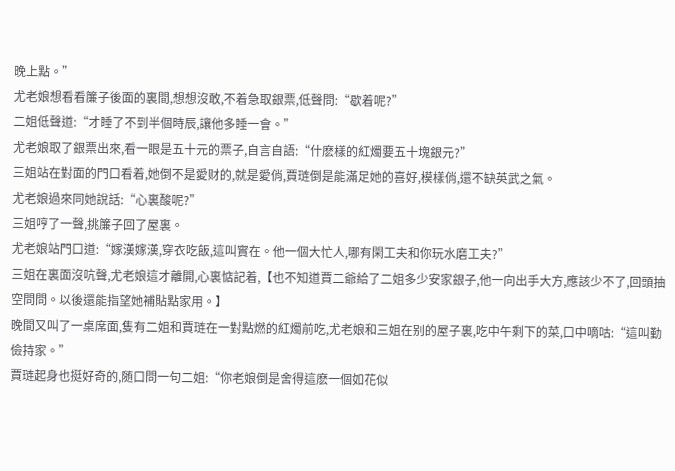晚上點。”
尤老娘想看看簾子後面的裏間,想想沒敢,不着急取銀票,低聲問:“歇着呢?”
二姐低聲道:“才睡了不到半個時辰,讓他多睡一會。”
尤老娘取了銀票出來,看一眼是五十元的票子,自言自語:“什麽樣的紅燭要五十塊銀元?”
三姐站在對面的門口看着,她倒不是愛财的,就是愛俏,賈琏倒是能滿足她的喜好,模樣俏,還不缺英武之氣。
尤老娘過來同她說話:“心裏酸呢?”
三姐哼了一聲,挑簾子回了屋裏。
尤老娘站門口道:“嫁漢嫁漢,穿衣吃飯,這叫實在。他一個大忙人,哪有閑工夫和你玩水磨工夫?”
三姐在裏面沒吭聲,尤老娘這才離開,心裏惦記着,【也不知道賈二爺給了二姐多少安家銀子,他一向出手大方,應該少不了,回頭抽空問問。以後還能指望她補貼點家用。】
晚間又叫了一桌席面,隻有二姐和賈琏在一對點燃的紅燭前吃,尤老娘和三姐在别的屋子裏,吃中午剩下的菜,口中嘀咕:“這叫勤儉持家。”
賈琏起身也挺好奇的,随口問一句二姐:“你老娘倒是舍得這麽一個如花似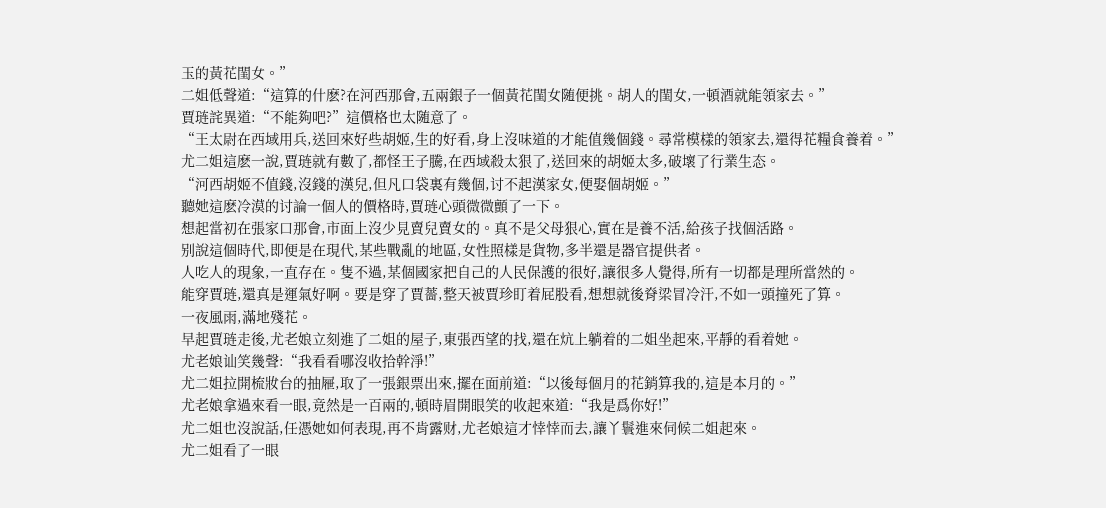玉的黃花閨女。”
二姐低聲道:“這算的什麽?在河西那會,五兩銀子一個黃花閨女随便挑。胡人的閨女,一頓酒就能領家去。”
賈琏詫異道:“不能夠吧?”這價格也太随意了。
“王太尉在西域用兵,送回來好些胡姬,生的好看,身上沒味道的才能值幾個錢。尋常模樣的領家去,還得花糧食養着。”
尤二姐這麽一說,賈琏就有數了,都怪王子騰,在西域殺太狠了,送回來的胡姬太多,破壞了行業生态。
“河西胡姬不值錢,沒錢的漢兒,但凡口袋裏有幾個,讨不起漢家女,便娶個胡姬。”
聽她這麽冷漠的讨論一個人的價格時,賈琏心頭微微顫了一下。
想起當初在張家口那會,市面上沒少見賣兒賣女的。真不是父母狠心,實在是養不活,給孩子找個活路。
别說這個時代,即便是在現代,某些戰亂的地區,女性照樣是貨物,多半還是器官提供者。
人吃人的現象,一直存在。隻不過,某個國家把自己的人民保護的很好,讓很多人覺得,所有一切都是理所當然的。
能穿賈琏,還真是運氣好啊。要是穿了賈薔,整天被賈珍盯着屁股看,想想就後脊梁冒冷汗,不如一頭撞死了算。
一夜風雨,滿地殘花。
早起賈琏走後,尤老娘立刻進了二姐的屋子,東張西望的找,還在炕上躺着的二姐坐起來,平靜的看着她。
尤老娘讪笑幾聲:“我看看哪沒收拾幹淨!”
尤二姐拉開梳妝台的抽屜,取了一張銀票出來,擺在面前道:“以後每個月的花銷算我的,這是本月的。”
尤老娘拿過來看一眼,竟然是一百兩的,頓時眉開眼笑的收起來道:“我是爲你好!”
尤二姐也沒說話,任憑她如何表現,再不肯露财,尤老娘這才悻悻而去,讓丫鬟進來伺候二姐起來。
尤二姐看了一眼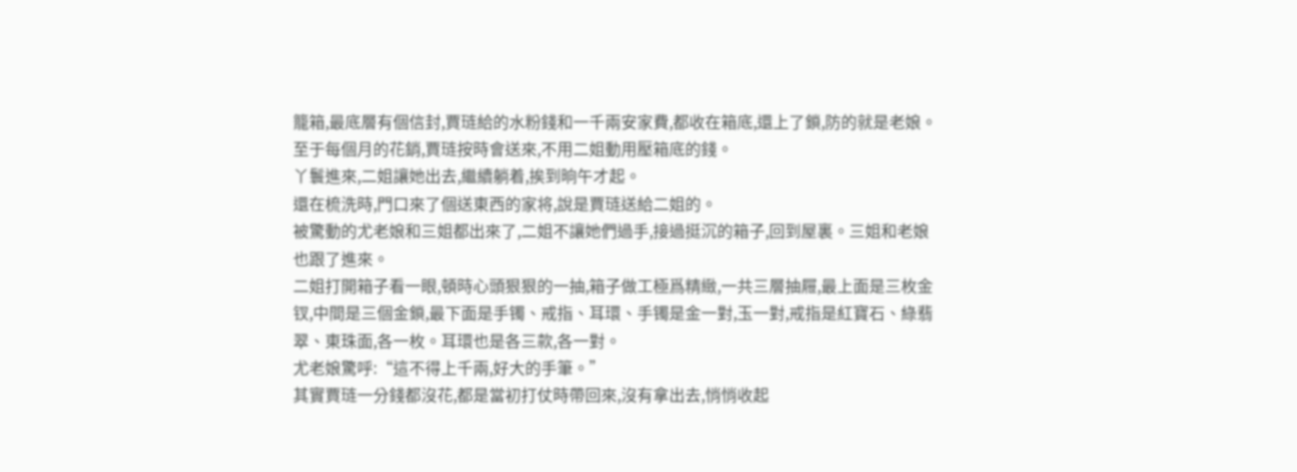籠箱,最底層有個信封,賈琏給的水粉錢和一千兩安家費,都收在箱底,還上了鎖,防的就是老娘。
至于每個月的花銷,賈琏按時會送來,不用二姐動用壓箱底的錢。
丫鬟進來,二姐讓她出去,繼續躺着,挨到晌午才起。
還在梳洗時,門口來了個送東西的家将,說是賈琏送給二姐的。
被驚動的尤老娘和三姐都出來了,二姐不讓她們過手,接過挺沉的箱子,回到屋裏。三姐和老娘也跟了進來。
二姐打開箱子看一眼,頓時心頭狠狠的一抽,箱子做工極爲精緻,一共三層抽屜,最上面是三枚金钗,中間是三個金鎖,最下面是手镯、戒指、耳環、手镯是金一對,玉一對,戒指是紅寶石、綠翡翠、東珠面,各一枚。耳環也是各三款,各一對。
尤老娘驚呼:“這不得上千兩,好大的手筆。”
其實賈琏一分錢都沒花,都是當初打仗時帶回來,沒有拿出去,悄悄收起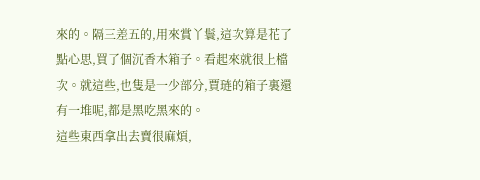來的。隔三差五的,用來賞丫鬟,這次算是花了點心思,買了個沉香木箱子。看起來就很上檔次。就這些,也隻是一少部分,賈琏的箱子裏還有一堆呢,都是黑吃黑來的。
這些東西拿出去賣很麻煩,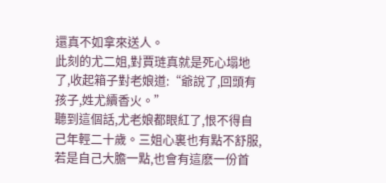還真不如拿來送人。
此刻的尤二姐,對賈琏真就是死心塌地了,收起箱子對老娘道:“爺說了,回頭有孩子,姓尤續香火。”
聽到這個話,尤老娘都眼紅了,恨不得自己年輕二十歲。三姐心裏也有點不舒服,若是自己大膽一點,也會有這麽一份首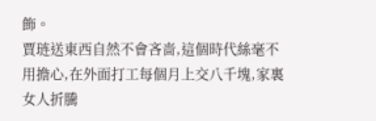飾。
賈琏送東西自然不會吝啬,這個時代絲毫不用擔心,在外面打工每個月上交八千塊,家裏女人折騰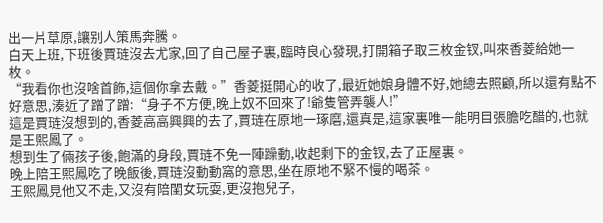出一片草原,讓别人策馬奔騰。
白天上班,下班後賈琏沒去尤家,回了自己屋子裏,臨時良心發現,打開箱子取三枚金钗,叫來香菱給她一枚。
“我看你也沒啥首飾,這個你拿去戴。”香菱挺開心的收了,最近她娘身體不好,她總去照顧,所以還有點不好意思,湊近了蹭了蹭:“身子不方便,晚上奴不回來了!爺隻管弄襲人!”
這是賈琏沒想到的,香菱高高興興的去了,賈琏在原地一琢磨,還真是,這家裏唯一能明目張膽吃醋的,也就是王熙鳳了。
想到生了倆孩子後,飽滿的身段,賈琏不免一陣躁動,收起剩下的金钗,去了正屋裏。
晚上陪王熙鳳吃了晚飯後,賈琏沒動動窩的意思,坐在原地不緊不慢的喝茶。
王熙鳳見他又不走,又沒有陪閨女玩耍,更沒抱兒子,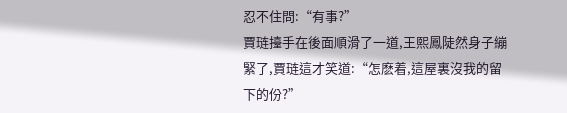忍不住問:“有事?”
賈琏擡手在後面順滑了一道,王熙鳳陡然身子繃緊了,賈琏這才笑道:“怎麽着,這屋裏沒我的留下的份?”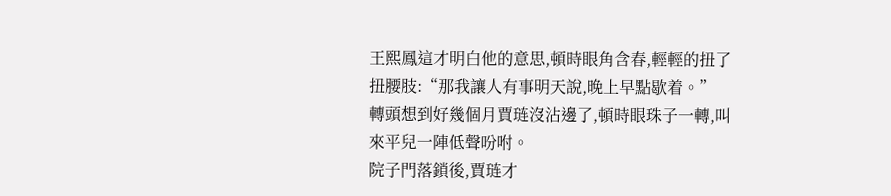王熙鳳這才明白他的意思,頓時眼角含春,輕輕的扭了扭腰肢:“那我讓人有事明天說,晚上早點歇着。”
轉頭想到好幾個月賈琏沒沾邊了,頓時眼珠子一轉,叫來平兒一陣低聲吩咐。
院子門落鎖後,賈琏才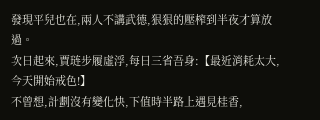發現平兒也在,兩人不講武德,狠狠的壓榨到半夜才算放過。
次日起來,賈琏步履虛浮,每日三省吾身:【最近消耗太大,今天開始戒色!】
不曾想,計劃沒有變化快,下值時半路上遇見桂香,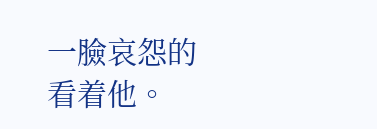一臉哀怨的看着他。